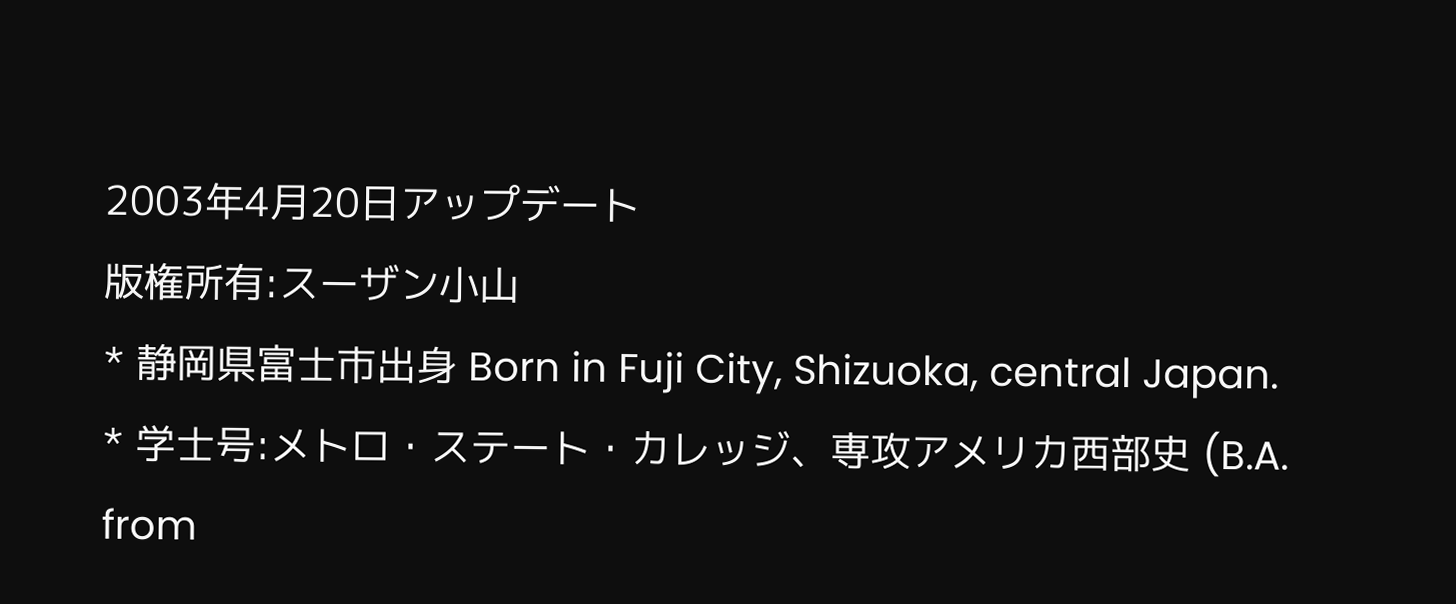2003年4月20日アップデート
版権所有:スーザン小山
* 静岡県富士市出身 Born in Fuji City, Shizuoka, central Japan.
* 学士号:メトロ・ステート・カレッジ、専攻アメリカ西部史 (B.A. from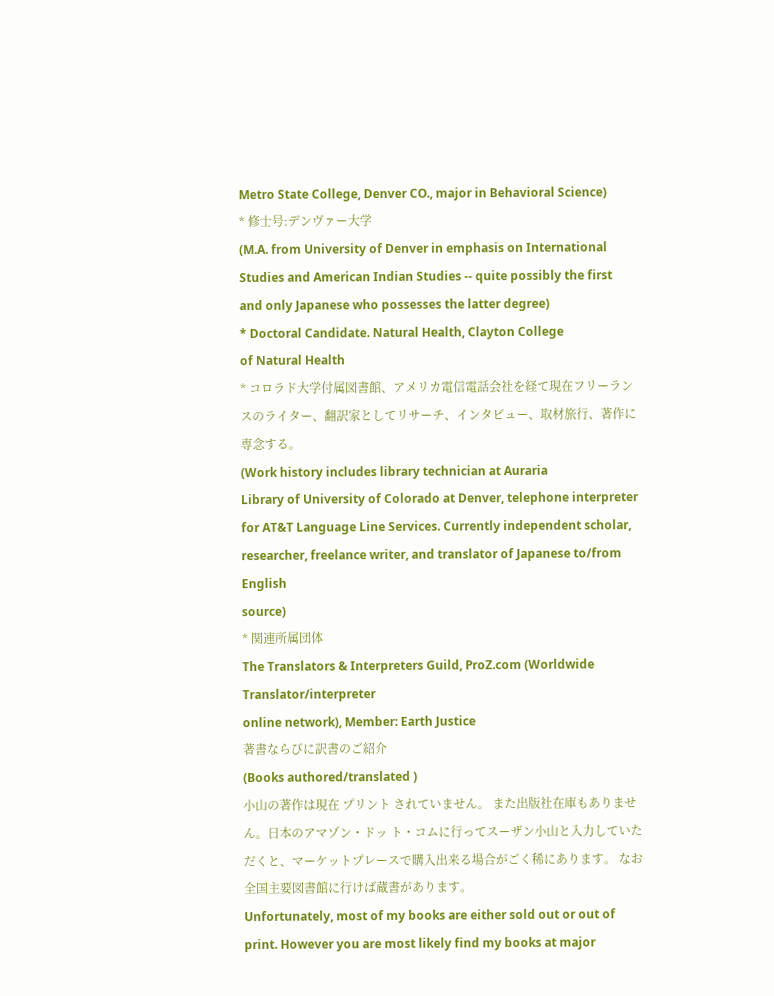Metro State College, Denver CO., major in Behavioral Science)
* 修士号:デンヴァー大学
(M.A. from University of Denver in emphasis on International
Studies and American Indian Studies -- quite possibly the first
and only Japanese who possesses the latter degree)
* Doctoral Candidate. Natural Health, Clayton College
of Natural Health
* コロラド大学付属図書館、アメリカ電信電話会社を経て現在フリーランスのライター、翻訳家としてリサーチ、インタビュー、取材旅行、著作に専念する。
(Work history includes library technician at Auraria
Library of University of Colorado at Denver, telephone interpreter
for AT&T Language Line Services. Currently independent scholar,
researcher, freelance writer, and translator of Japanese to/from English
source)
* 関連所属団体
The Translators & Interpreters Guild, ProZ.com (Worldwide Translator/interpreter
online network), Member: Earth Justice
著書ならびに訳書のご紹介
(Books authored/translated )
小山の著作は現在 プリント されていません。 また出版社在庫もありません。日本のアマゾン・ドッ ト・コムに行ってスーザン小山と入力していただくと、マーケットプレースで購入出来る場合がごく稀にあります。 なお全国主要図書館に行けば蔵書があります。
Unfortunately, most of my books are either sold out or out of print. However you are most likely find my books at major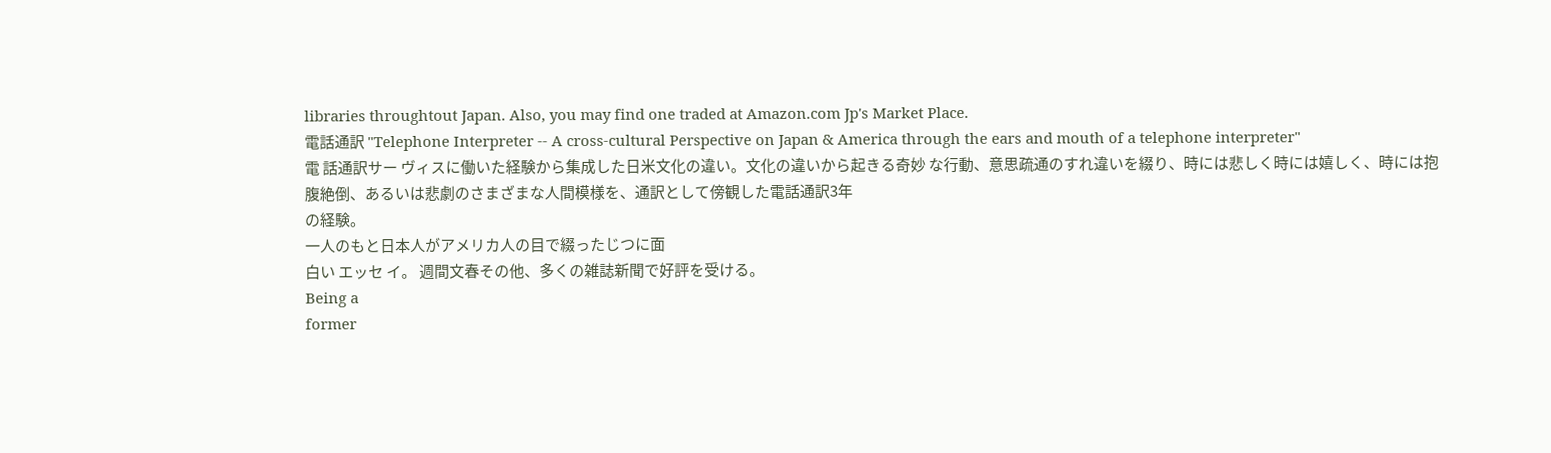libraries throughtout Japan. Also, you may find one traded at Amazon.com Jp's Market Place.
電話通訳 "Telephone Interpreter -- A cross-cultural Perspective on Japan & America through the ears and mouth of a telephone interpreter"
電 話通訳サー ヴィスに働いた経験から集成した日米文化の違い。文化の違いから起きる奇妙 な行動、意思疏通のすれ違いを綴り、時には悲しく時には嬉しく、時には抱
腹絶倒、あるいは悲劇のさまざまな人間模様を、通訳として傍観した電話通訳3年
の経験。
一人のもと日本人がアメリカ人の目で綴ったじつに面
白い エッセ イ。 週間文春その他、多くの雑誌新聞で好評を受ける。
Being a
former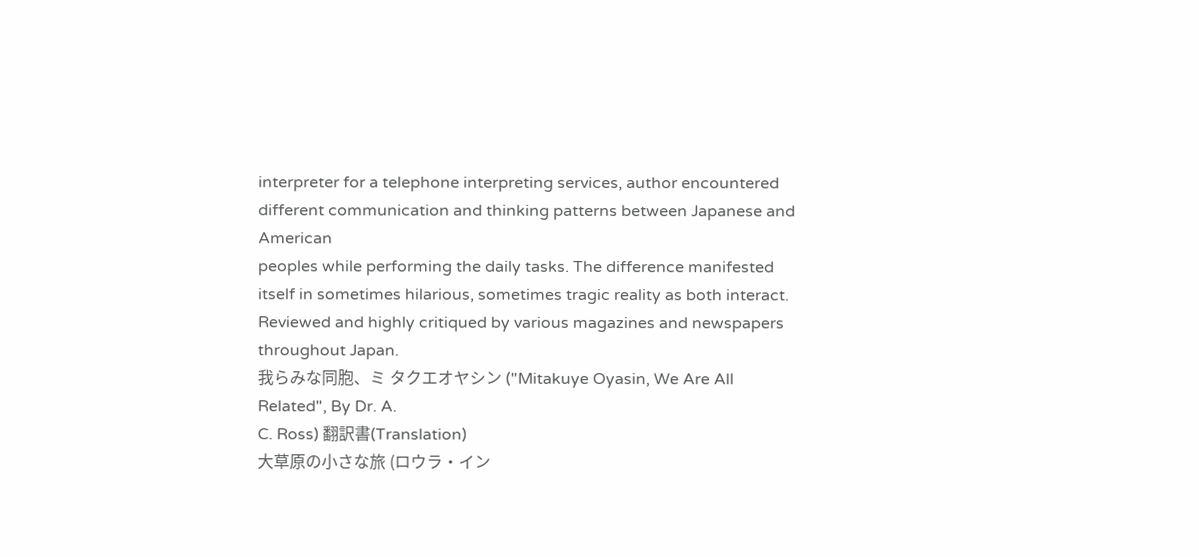interpreter for a telephone interpreting services, author encountered
different communication and thinking patterns between Japanese and American
peoples while performing the daily tasks. The difference manifested
itself in sometimes hilarious, sometimes tragic reality as both interact.
Reviewed and highly critiqued by various magazines and newspapers
throughout Japan.
我らみな同胞、ミ タクエオヤシン ("Mitakuye Oyasin, We Are All Related", By Dr. A.
C. Ross) 翻訳書(Translation)
大草原の小さな旅 (ロウラ・イン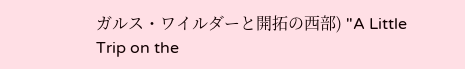ガルス・ワイルダーと開拓の西部) "A Little Trip on the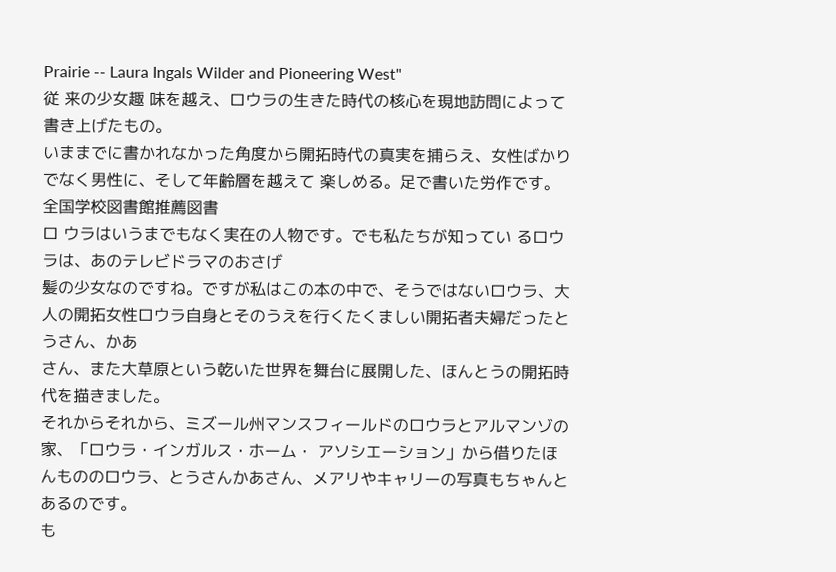Prairie -- Laura Ingals Wilder and Pioneering West"
従 来の少女趣 味を越え、ロウラの生きた時代の核心を現地訪問によって書き上げたもの。
いままでに書かれなかった角度から開拓時代の真実を捕らえ、女性ばかりでなく男性に、そして年齢層を越えて 楽しめる。足で書いた労作です。
全国学校図書館推薦図書
ロ ウラはいうまでもなく実在の人物です。でも私たちが知ってい るロウラは、あのテレビドラマのおさげ
髪の少女なのですね。ですが私はこの本の中で、そうではないロウラ、大人の開拓女性ロウラ自身とそのうえを行くたくましい開拓者夫婦だったとうさん、かあ
さん、また大草原という乾いた世界を舞台に展開した、ほんとうの開拓時代を描きました。
それからそれから、ミズール州マンスフィールドのロウラとアルマンゾの家、「ロウラ・インガルス・ホーム・ アソシエーション」から借りたほんもののロウラ、とうさんかあさん、メアリやキャリーの写真もちゃんとあるのです。
も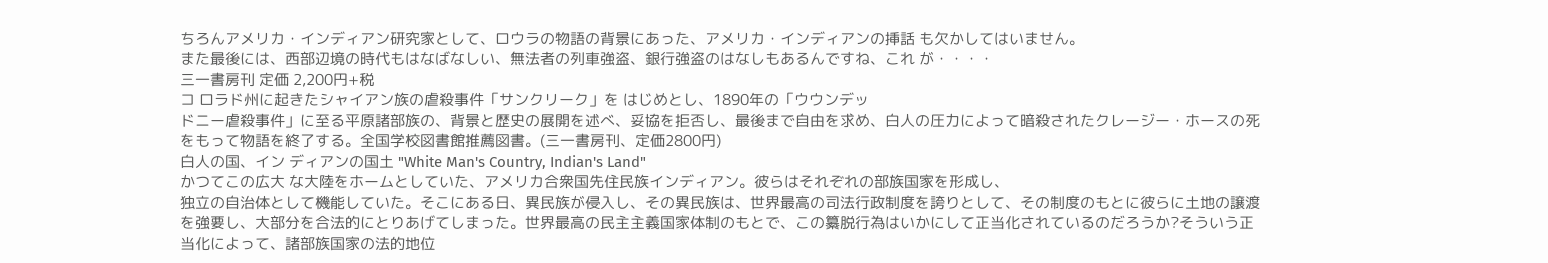ちろんアメリカ・インディアン研究家として、ロウラの物語の背景にあった、アメリカ・インディアンの挿話 も欠かしてはいません。
また最後には、西部辺境の時代もはなばなしい、無法者の列車強盗、銀行強盗のはなしもあるんですね、これ が・・・・
三一書房刊 定価 2,200円+税
コ ロラド州に起きたシャイアン族の虐殺事件「サンクリーク」を はじめとし、1890年の「ウウンデッ
ドニー虐殺事件」に至る平原諸部族の、背景と歴史の展開を述べ、妥協を拒否し、最後まで自由を求め、白人の圧力によって暗殺されたクレージー・ホースの死
をもって物語を終了する。全国学校図書館推薦図書。(三一書房刊、定価2800円)
白人の国、イン ディアンの国土 "White Man's Country, Indian's Land"
かつてこの広大 な大陸をホームとしていた、アメリカ合衆国先住民族インディアン。彼らはそれぞれの部族国家を形成し、
独立の自治体として機能していた。そこにある日、異民族が侵入し、その異民族は、世界最高の司法行政制度を誇りとして、その制度のもとに彼らに土地の譲渡
を強要し、大部分を合法的にとりあげてしまった。世界最高の民主主義国家体制のもとで、この纂脱行為はいかにして正当化されているのだろうか?そういう正
当化によって、諸部族国家の法的地位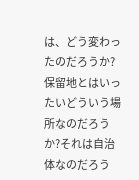は、どう変わったのだろうか?保留地とはいったいどういう場所なのだろうか?それは自治体なのだろう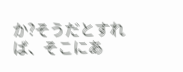か?そうだとすれ
ば、そこにあ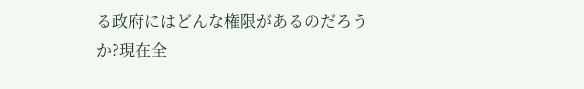る政府にはどんな権限があるのだろうか?現在全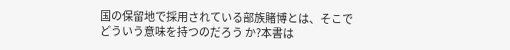国の保留地で採用されている部族賭博とは、そこでどういう意味を持つのだろう か?本書は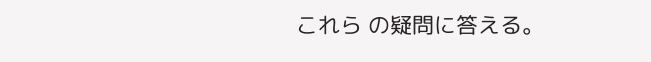これら の疑問に答える。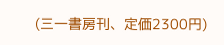(三一書房刊、定価2300円)